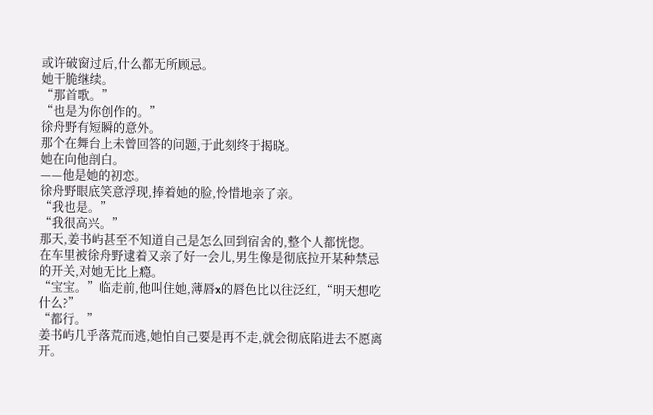或许破窗过后,什么都无所顾忌。
她干脆继续。
“那首歌。”
“也是为你创作的。”
徐舟野有短瞬的意外。
那个在舞台上未曾回答的问题,于此刻终于揭晓。
她在向他剖白。
——他是她的初恋。
徐舟野眼底笑意浮现,捧着她的脸,怜惜地亲了亲。
“我也是。”
“我很高兴。”
那天,姜书屿甚至不知道自己是怎么回到宿舍的,整个人都恍惚。
在车里被徐舟野逮着又亲了好一会儿,男生像是彻底拉开某种禁忌的开关,对她无比上瘾。
“宝宝。”临走前,他叫住她,薄唇x的唇色比以往泛红,“明天想吃什么?”
“都行。”
姜书屿几乎落荒而逃,她怕自己要是再不走,就会彻底陷进去不愿离开。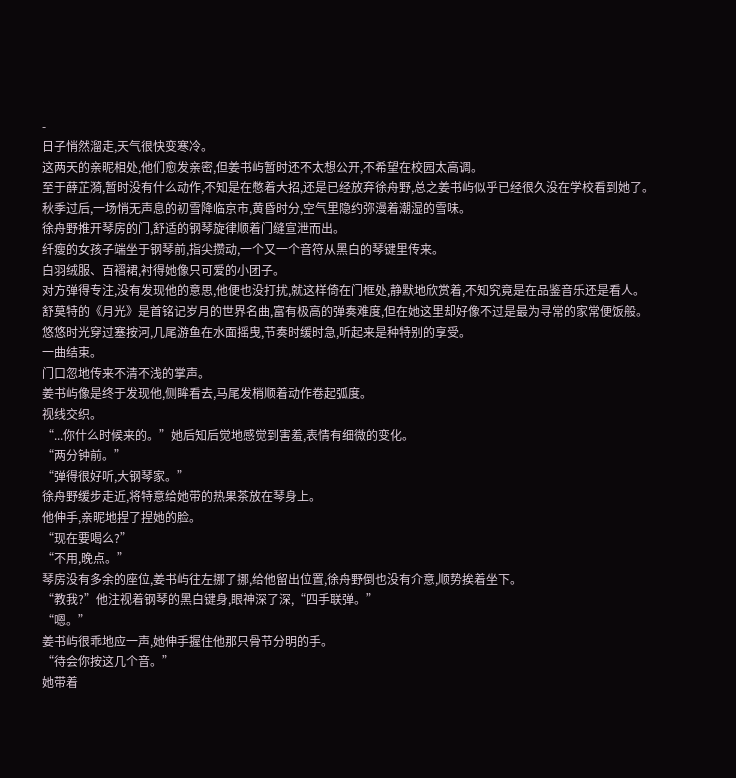-
日子悄然溜走,天气很快变寒冷。
这两天的亲昵相处,他们愈发亲密,但姜书屿暂时还不太想公开,不希望在校园太高调。
至于薛芷漪,暂时没有什么动作,不知是在憋着大招,还是已经放弃徐舟野,总之姜书屿似乎已经很久没在学校看到她了。
秋季过后,一场悄无声息的初雪降临京市,黄昏时分,空气里隐约弥漫着潮湿的雪味。
徐舟野推开琴房的门,舒适的钢琴旋律顺着门缝宣泄而出。
纤瘦的女孩子端坐于钢琴前,指尖攒动,一个又一个音符从黑白的琴键里传来。
白羽绒服、百褶裙,衬得她像只可爱的小团子。
对方弹得专注,没有发现他的意思,他便也没打扰,就这样倚在门框处,静默地欣赏着,不知究竟是在品鉴音乐还是看人。
舒莫特的《月光》是首铭记岁月的世界名曲,富有极高的弹奏难度,但在她这里却好像不过是最为寻常的家常便饭般。
悠悠时光穿过塞按河,几尾游鱼在水面摇曳,节奏时缓时急,听起来是种特别的享受。
一曲结束。
门口忽地传来不清不浅的掌声。
姜书屿像是终于发现他,侧眸看去,马尾发梢顺着动作卷起弧度。
视线交织。
“...你什么时候来的。”她后知后觉地感觉到害羞,表情有细微的变化。
“两分钟前。”
“弹得很好听,大钢琴家。”
徐舟野缓步走近,将特意给她带的热果茶放在琴身上。
他伸手,亲昵地捏了捏她的脸。
“现在要喝么?”
“不用,晚点。”
琴房没有多余的座位,姜书屿往左挪了挪,给他留出位置,徐舟野倒也没有介意,顺势挨着坐下。
“教我?”他注视着钢琴的黑白键身,眼神深了深,“四手联弹。”
“嗯。”
姜书屿很乖地应一声,她伸手握住他那只骨节分明的手。
“待会你按这几个音。”
她带着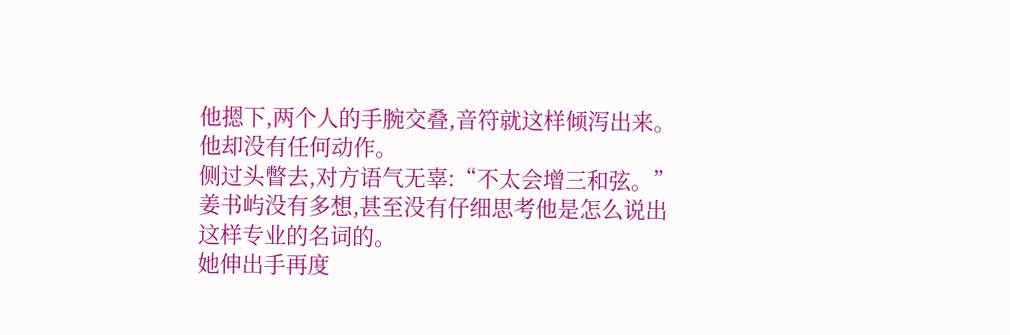他摁下,两个人的手腕交叠,音符就这样倾泻出来。
他却没有任何动作。
侧过头瞥去,对方语气无辜:“不太会增三和弦。”
姜书屿没有多想,甚至没有仔细思考他是怎么说出这样专业的名词的。
她伸出手再度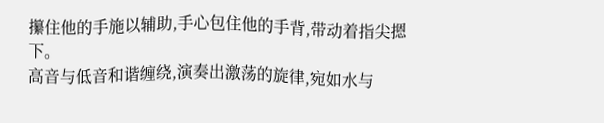攥住他的手施以辅助,手心包住他的手背,带动着指尖摁下。
高音与低音和谐缠绕,演奏出激荡的旋律,宛如水与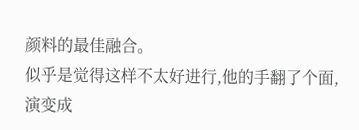颜料的最佳融合。
似乎是觉得这样不太好进行,他的手翻了个面,演变成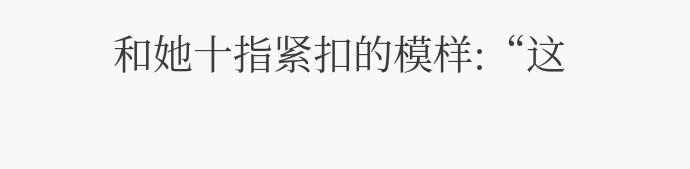和她十指紧扣的模样:“这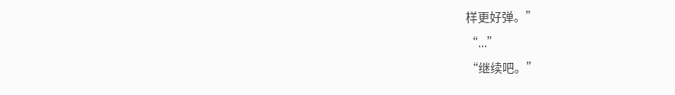样更好弹。”
“...”
“继续吧。”